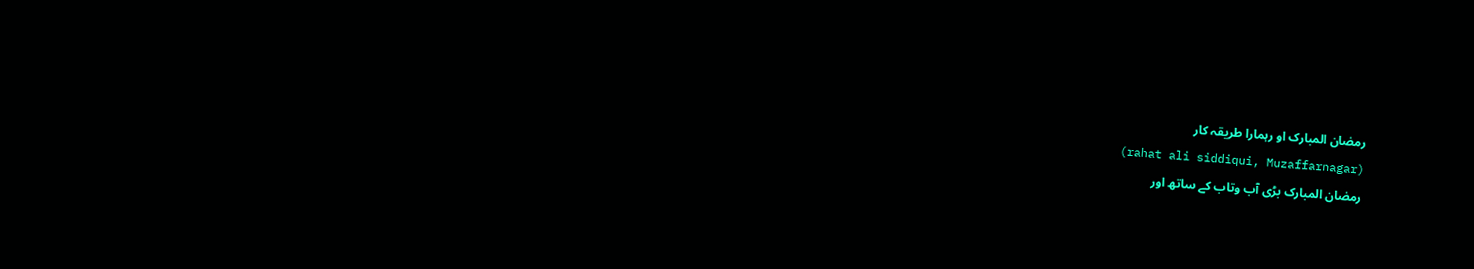رمضان المبارک او رہمارا طریقہ کار
(rahat ali siddiqui, Muzaffarnagar)
رمضان المبارک بڑی آب وتاب کے ساتھ اور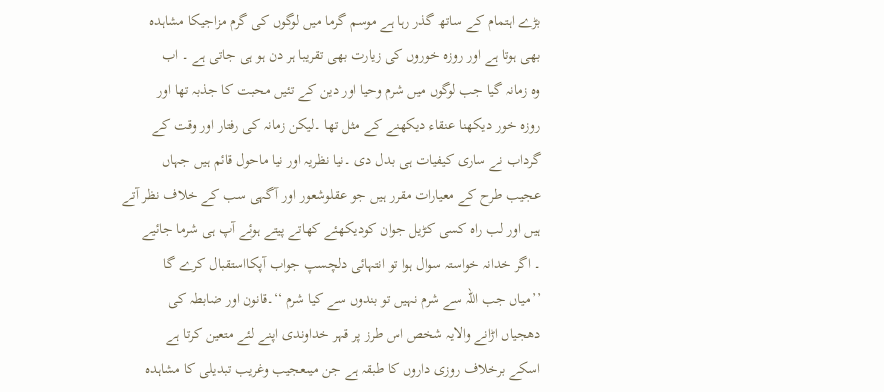بڑے اہتمام کے ساتھ گذر رہا ہے موسم گرما میں لوگوں کی گرم مزاجیکا مشاہدہ
بھی ہوتا ہے اور روزہ خوروں کی زیارت بھی تقریبا ہر دن ہو ہی جاتی ہے ۔ اب
وہ زمانہ گیا جب لوگوں میں شرم وحیا اور دین کے تئیں محبت کا جذبہ تھا اور
روزہ خور دیکھنا عنقاء دیکھنے کے مثل تھا ۔لیکن زمانہ کی رفتار اور وقت کے
گرداب نے ساری کیفیات ہی بدل دی ۔نیا نظریہ اور نیا ماحول قائم ہیں جہاں
عجیب طرح کے معیارات مقرر ہیں جو عقلوشعور اور آگہی سب کے خلاف نظر آتے
ہیں اور لب راہ کسی کڑیل جوان کودیکھئے کھاتے پیتے ہوئے آپ ہی شرما جائیے
۔ اگر خدانہ خواستہ سوال ہوا تو انتہائی دلچسپ جواب آپکااستقبال کرے گا
’’میاں جب اللہ سے شرم نہیں تو بندوں سے کیا شرم ‘‘۔قانون اور ضابطہ کی
دھجیاں اڑانے والایہ شخص اس طرز پر قہر خداوندی اپنے لئے متعین کرتا ہے
اسکے برخلاف روزی داروں کا طبقہ ہے جن میںعجیب وغریب تبدیلی کا مشاہدہ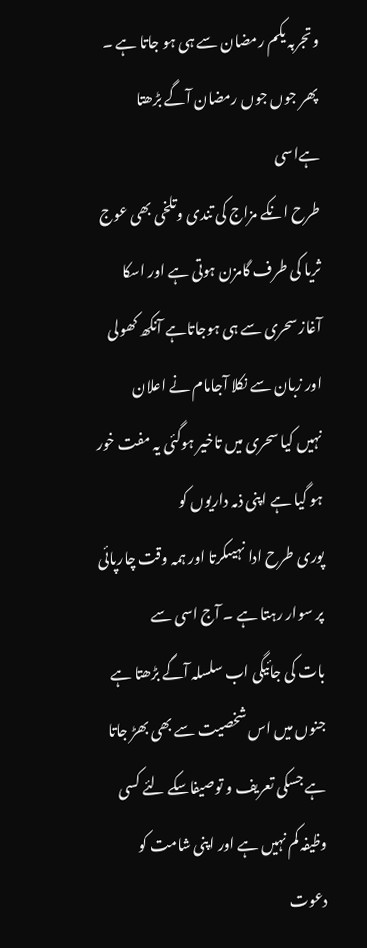وتجربہ یکم رمضان سے ہی ہو جاتا ہے ۔ پھر جوں جوں رمضان آگے بڑھتا ہےاسی
طرح انکے مزاج کی تندی وتلخی بھی عوج ثریا کی طرف گامزن ہوتی ہے اور اسکا
آغاز سحری سے ہی ہوجاتاہے آنکھ کھولی اور زبان سے نکلا آجامام نے اعلان
نہیں کیا سحری میں تاخیر ہوگئی یہ مفت خور ہو گیا ہے اپنی ذمہ داریوں کو
پوری طرح ادا نہیںکرتا اور ہمہ وقت چارپائی پر سوار رہتا ہے ۔ آج اسی سے
بات کی جائیگی اب سلسلہ آگے بڑھتا ہے جنوں میں اس شخصیت سے بھی بھڑ جاتا
ہے جسکی تعریف و توصیفاسکے لئے کسی وظیفہ کم نہیں ہے اور اپنی شامت کو دعوت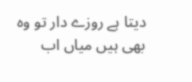دیتا ہے روزے دار تو وہ بھی ہیں میاں اب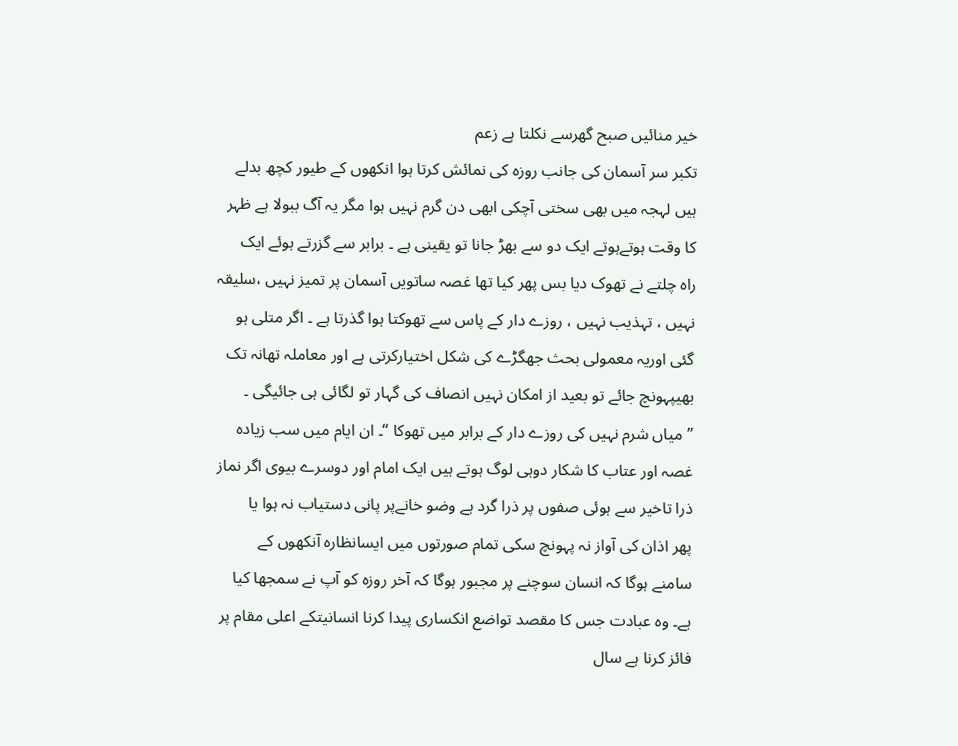خیر منائیں صبح گھرسے نکلتا ہے زعم
تکبر سر آسمان کی جانب روزہ کی نمائش کرتا ہوا انکھوں کے طیور کچھ بدلے
ہیں لہجہ میں بھی سختی آچکی ابھی دن گرم نہیں ہوا مگر یہ آگ ببولا ہے ظہر
کا وقت ہوتےہوتے ایک دو سے بھڑ جانا تو یقینی ہے ۔ برابر سے گزرتے ہوئے ایک
راہ چلتے نے تھوک دیا بس پھر کیا تھا غصہ ساتویں آسمان پر تمیز نہیں ،سلیقہ
نہیں ، تہذیب نہیں ، روزے دار کے پاس سے تھوکتا ہوا گذرتا ہے ۔ اگر متلی ہو
گئی اوریہ معمولی بحث جھگڑے کی شکل اختیارکرتی ہے اور معاملہ تھانہ تک
بھیپہونچ جائے تو بعید از امکان نہیں انصاف کی گہار تو لگائی ہی جائیگی ۔
’’میاں شرم نہیں کی روزے دار کے برابر میں تھوکا ‘‘۔ ان ایام میں سب زیادہ
غصہ اور عتاب کا شکار دوہی لوگ ہوتے ہیں ایک امام اور دوسرے بیوی اگر نماز
ذرا تاخیر سے ہوئی صفوں پر ذرا گرد ہے وضو خانےپر پانی دستیاب نہ ہوا یا
پھر اذان کی آواز نہ پہونچ سکی تمام صورتوں میں ایسانظارہ آنکھوں کے
سامنے ہوگا کہ انسان سوچنے پر مجبور ہوگا کہ آخر روزہ کو آپ نے سمجھا کیا
ہے۔ وہ عبادت جس کا مقصد تواضع انکساری پیدا کرنا انسانیتکے اعلی مقام پر
فائز کرنا ہے سال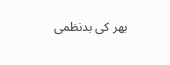بھر کی بدنظمی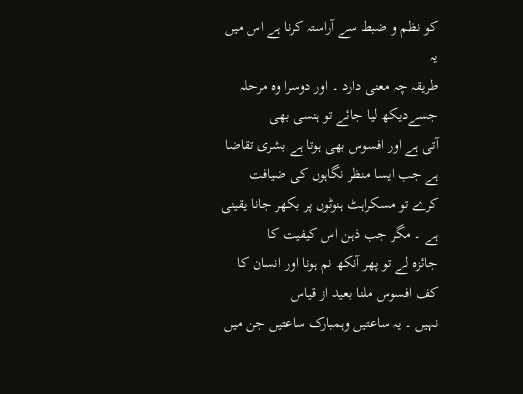کو نظم و ضبط سے آراستہ کرنا ہے اس میں یہ
طریقہ چہ معنی دارد ۔ اور دوسرا وہ مرحلہ جسےدیکھ لیا جائے تو ہنسی بھی
آتی ہے اور افسوس بھی ہوتا ہے بشری تقاضا ہے جب ایسا منظر نگاہوں کی ضیافت
کرے تو مسکراہٹ ہنوٹوں پر بکھر جانا یقینی ہے ۔ مگر جب ذہن اس کیفیت کا
جائزہ لے تو پھر آنکھ نم ہونا اور انسان کا کف افسوس ملنا بعید از قیاس
نہیں ۔ یہ ساعتیں وہمبارک ساعتیں جن میں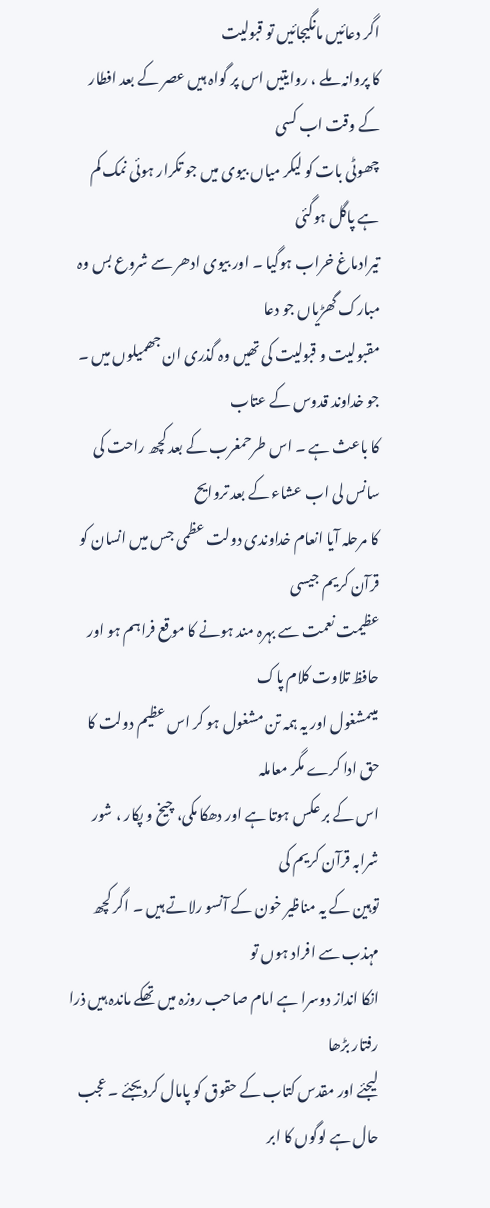اگر دعائیں مانگیجائیں تو قبولیت
کا پروانہ ملے ، روایتیں اس پر گواہ ہیں عصر کے بعد افطار کے وقت اب کسی
چھوٹی بات کو لیکر میاں بیوی میں جو تکرار ہوئی نمک کم ہے پاگل ہوگئی
تیرادماغ خراب ہوگیا ۔ اور بیوی ادھر سے شروع بس وہ مبارک گھڑیاں جو دعا
مقبولیت و قبولیت کی تھیں وہ گذری ان جھمیلوں میں ۔ جو خداوند قدوس کے عتاب
کا باعث ہے ۔ اس طرحمغرب کے بعد کچھ راحت کی سانس لی اب عشاء کے بعد تروایح
کا مرحلہ آیا انعام خداوندی دولت عظمی جس میں انسان کو قرآن کریم جیسی
عظیمت نعمت سے بہرہ مند ہونے کا موقع فراہم ہو اور حافظ تلاوت کلام پاک
میںمشغول اور یہ ہمہ تن مشغول ہو کر اس عظیم دولت کا حق ادا کرے مگر معاملہ
اس کے بر عکس ہوتا ہے اور دھکا مکی، چیخ و پکار ، شور شرابہ قرآن کریم کی
توہین کے یہ مناظیر خون کے آنسو رلاتے ہیں ۔ اگر کچھ مہذب سے افراد ہوں تو
انکا انداز دوسرا ہے امام صاحب روزہ میں تھکے ماندہ ہیں ذرا رفتار بڑھا
لیجئے اور مقدس کتاب کے حقوق کو پامال کردیجئے ۔ عجب حال ہے لوگوں کا ابر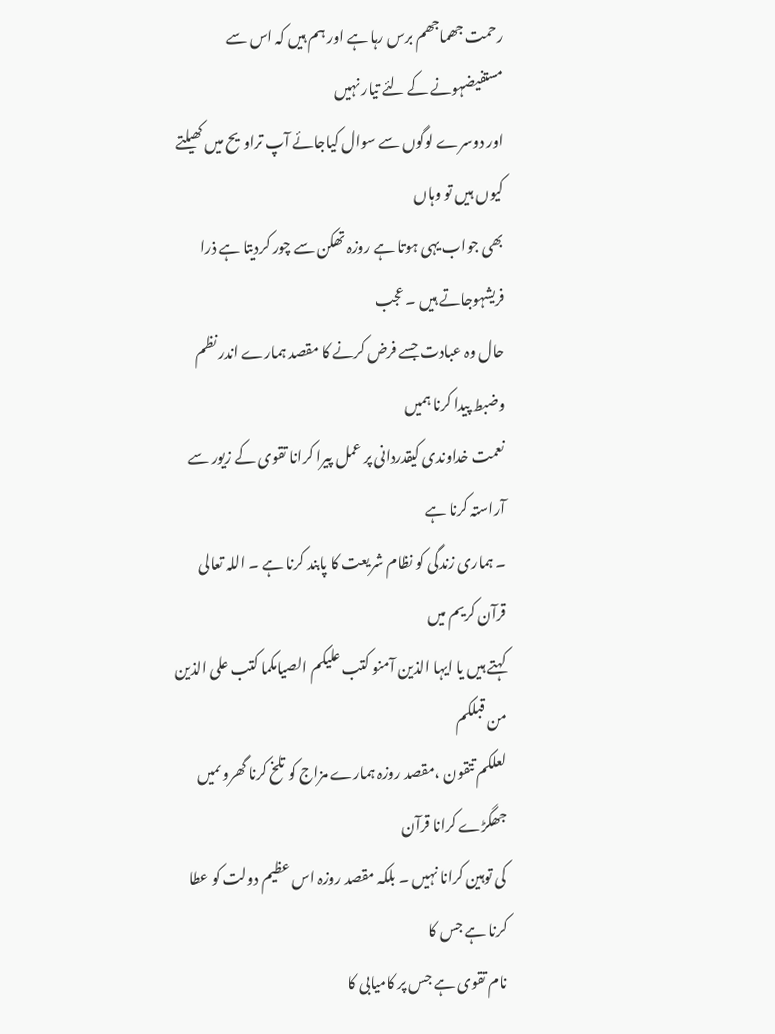رحمت جھماجھم برس رہا ہے اور ہم ہیں کہ اس سے مستفیضہونے کے لئے تیار نہیں
اور دوسرے لوگوں سے سوال کیاجائے آپ تراویح میں کھیلتے کیوں ہیں تو وہاں
بھی جواب یہی ہوتا ہے روزہ تھکن سے چور کردیتا ہے ذرا فریشہوجاتے ہیں ۔ عجب
حال وہ عبادت جسے فرض کرنے کا مقصد ہمارے اندر نظم وضبط پیدا کرنا ہمیں
نعمت خداوندی کیقدردانی پر عمل پیرا کرانا تقوی کے زیور سے آراستہ کرنا ہے
۔ ہماری زندگی کو نظام شریعت کا پابند کرنا ہے ۔ اللہ تعالی قرآن کریم میں
کہتے ہیں یا ایہا الذین آمنو کتب علیکم الصیامکما کتب علی الذین من قبلکم
لعلکم تتقون ،مقصد روزہ ہمارے مزاج کو تلخ کرنا گھروںمیں جھگڑے کرانا قرآن
کی توہین کرانا نہیں ۔ بلکہ مقصد روزہ اس عظیم دولت کو عطا کرنا ہے جس کا
نام تقوی ہے جس پر کامیابی کا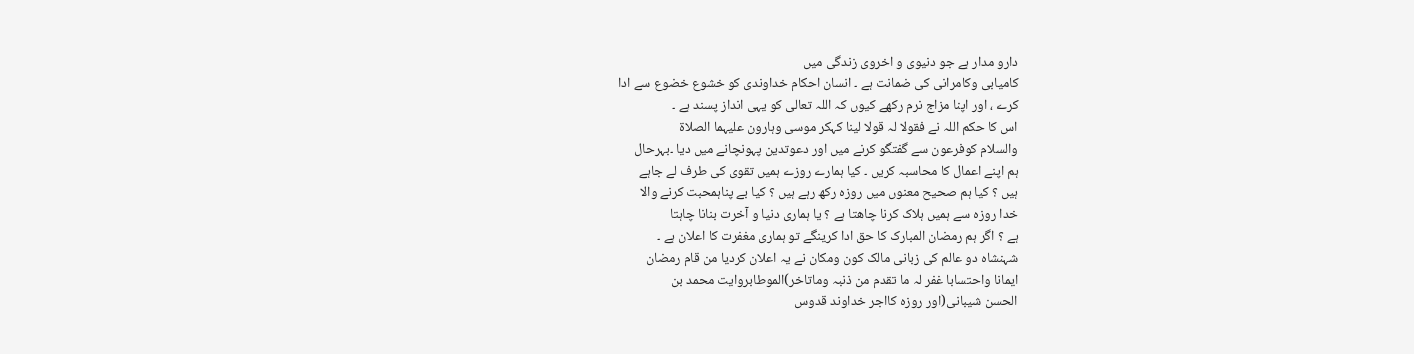دارو مدار ہے جو دنیوی و اخروی زندگی میں
کامیابی وکامرانی کی ضمانت ہے ۔ انسان احکام خداوندی کو خشوع خضوع سے ادا
کرے ، اور اپنا مزاج نرم رکھے کیوں کہ اللہ تعالی کو یہی انداز پسند ہے ۔
اس کا حکم اللہ نے فقولا لہ قولا لینا کہکر موسی وہارون علیہما الصلاۃ
والسلام کوفرعون سے گفتگو کرنے میں اور دعوتدین پہونچانے میں دیا ۔بہرحال
ہم اپنے اعمال کا محاسبہ کریں ۔ کیا ہمارے روزے ہمیں تقوی کی طرف لے جاہے
ہیں ؟ کیا ہم صحیح معنوں میں روزہ رکھ رہے ہیں ؟ کیا بے پناہمحبت کرنے والا
خدا روزہ سے ہمیں ہلاک کرنا چاھتا ہے ؟ یا ہماری دنیا و آخرت بنانا چاہتا
ہے ؟ اگر ہم رمضان المبارک کا حق ادا کرینگے تو ہماری مغفرت کا اعلان ہے ۔
شہنشاہ دو عالم کی زبانی مالک کون ومکان نے یہ اعلان کردیا من قام رمضان
ایمانا واحتسابا غفر لہ ما تقدم من ذنبہ وماتاخر)الموطابروایت محمد بن
الحسن شیبانی(اور روزہ کااجر خداوند قدوس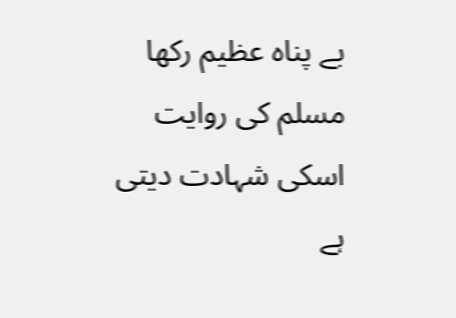بے پناہ عظیم رکھا مسلم کی روایت
اسکی شہادت دیتی ہے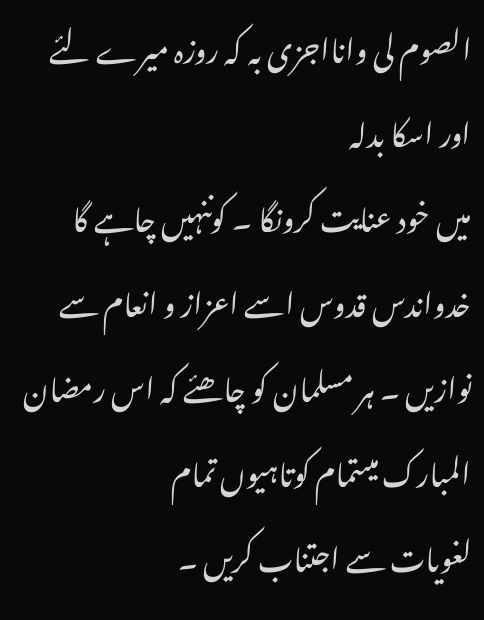الصوم لی وانااجزی بہ کہ روزہ میرے لئے اور اسکا بدلہ
میں خود عنایت کرونگا ۔ کوننہیں چاہے گا خدواندس قدوس اسے اعزاز و انعام سے
نوازیں ۔ ہر مسلمان کو چاھئے کہ اس رمضان المبارک میںتمام کوتاہیوں تمام
لغویات سے اجتناب کریں ۔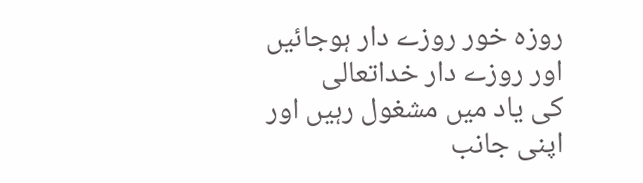روزہ خور روزے دار ہوجائیں اور روزے دار خداتعالی
کی یاد میں مشغول رہیں اور اپنی جانب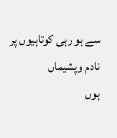سے ہو رہی کوتاہیوں پر نادم وپشیماں
ہوں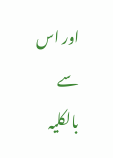اور اس سے بالکلیہ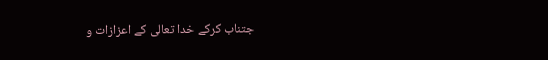جتناب کرکے خدا تعالی کے اعزازات و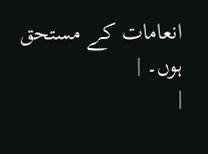انعامات کے مستحق
ہوں۔ |
|